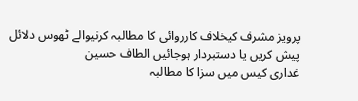پرویز مشرف کیخلاف کارروائی کا مطالبہ کرنیوالے ٹھوس دلائل پیش کریں یا دستبردار ہوجائیں الطاف حسین
غداری کیس میں سزا کا مطالبہ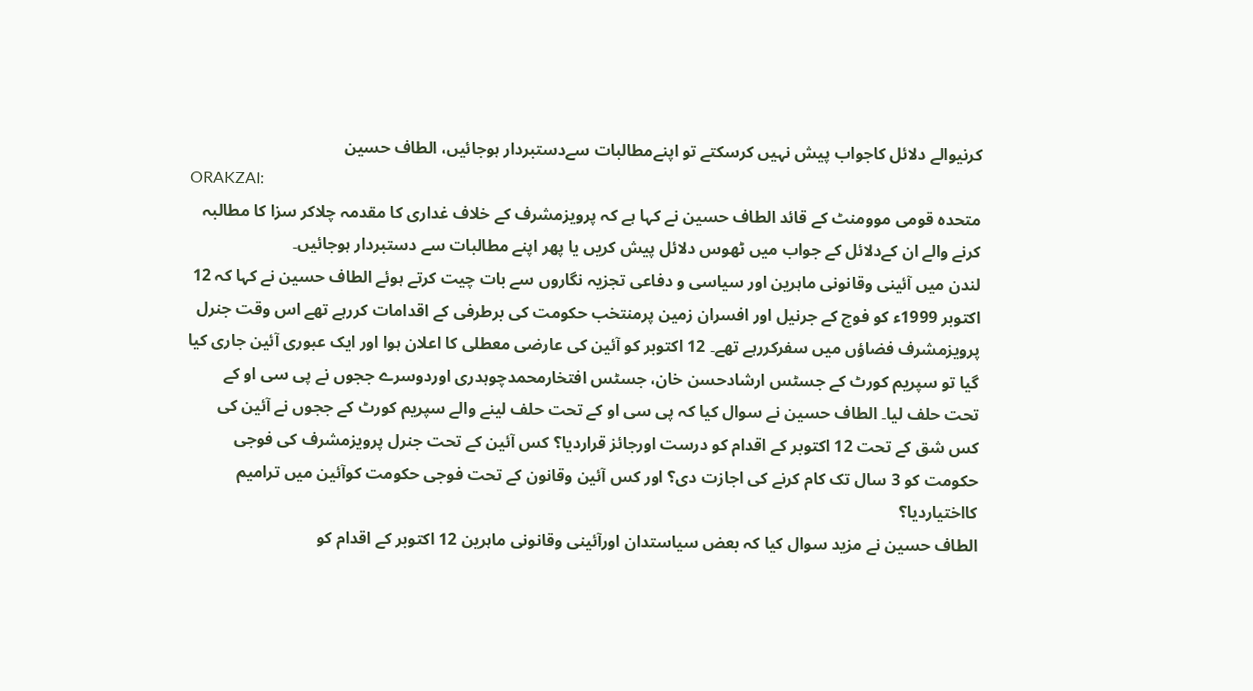کرنیوالے دلائل کاجواب پیش نہیں کرسکتے تو اپنےمطالبات سےدستبردار ہوجائیں، الطاف حسین
ORAKZAI:
متحدہ قومی موومنٹ کے قائد الطاف حسین نے کہا ہے کہ پرویزمشرف کے خلاف غداری کا مقدمہ چلاکر سزا کا مطالبہ کرنے والے ان کےدلائل کے جواب میں ٹھوس دلائل پیش کریں یا پھر اپنے مطالبات سے دستبردار ہوجائیں۔
لندن میں آئینی وقانونی ماہرین اور سیاسی و دفاعی تجزیہ نگاروں سے بات چیت کرتے ہوئے الطاف حسین نے کہا کہ 12 اکتوبر 1999ء کو فوج کے جرنیل اور افسران زمین پرمنتخب حکومت کی برطرفی کے اقدامات کررہے تھے اس وقت جنرل پرویزمشرف فضاؤں میں سفرکررہے تھے۔ 12 اکتوبر کو آئین کی عارضی معطلی کا اعلان ہوا اور ایک عبوری آئین جاری کیا گیا تو سپریم کورٹ کے جسٹس ارشادحسن خان، جسٹس افتخارمحمدچوہدری اوردوسرے ججوں نے پی سی او کے تحت حلف لیا۔ الطاف حسین نے سوال کیا کہ پی سی او کے تحت حلف لینے والے سپریم کورٹ کے ججوں نے آئین کی کس شق کے تحت 12 اکتوبر کے اقدام کو درست اورجائز قراردیا؟ کس آئین کے تحت جنرل پرویزمشرف کی فوجی حکومت کو 3 سال تک کام کرنے کی اجازت دی؟ اور کس آئین وقانون کے تحت فوجی حکومت کوآئین میں ترامیم کااختیاردیا؟
الطاف حسین نے مزید سوال کیا کہ بعض سیاستدان اورآئینی وقانونی ماہرین 12 اکتوبر کے اقدام کو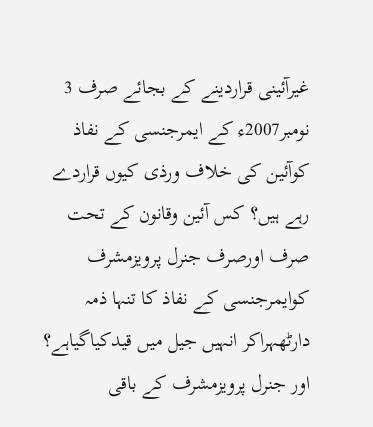غیرآئینی قراردینے کے بجائے صرف 3 نومبر2007ء کے ایمرجنسی کے نفاذ کوآئین کی خلاف ورذی کیوں قراردے رہے ہیں؟ کس آئین وقانون کے تحت صرف اورصرف جنرل پرویزمشرف کوایمرجنسی کے نفاذ کا تنہا ذمہ دارٹھہراکر انہیں جیل میں قیدکیاگیاہے؟ اور جنرل پرویزمشرف کے باقی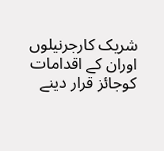شریک کارجرنیلوں اوران کے اقدامات کوجائز قرار دینے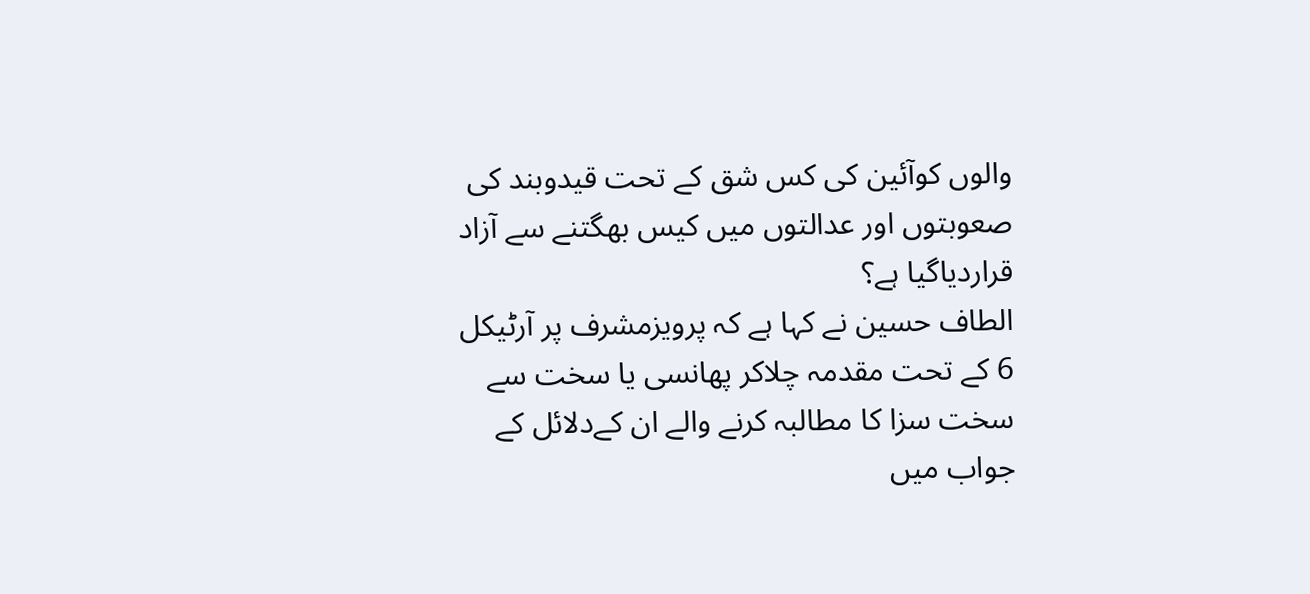والوں کوآئین کی کس شق کے تحت قیدوبند کی صعوبتوں اور عدالتوں میں کیس بھگتنے سے آزاد قراردیاگیا ہے؟
الطاف حسین نے کہا ہے کہ پرویزمشرف پر آرٹیکل 6 کے تحت مقدمہ چلاکر پھانسی یا سخت سے سخت سزا کا مطالبہ کرنے والے ان کےدلائل کے جواب میں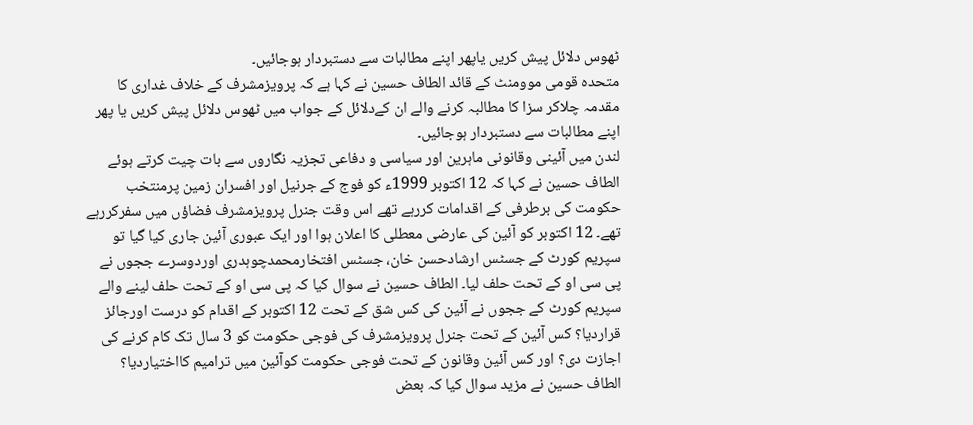ٹھوس دلائل پیش کریں یاپھر اپنے مطالبات سے دستبردار ہوجائیں۔
متحدہ قومی موومنٹ کے قائد الطاف حسین نے کہا ہے کہ پرویزمشرف کے خلاف غداری کا مقدمہ چلاکر سزا کا مطالبہ کرنے والے ان کےدلائل کے جواب میں ٹھوس دلائل پیش کریں یا پھر اپنے مطالبات سے دستبردار ہوجائیں۔
لندن میں آئینی وقانونی ماہرین اور سیاسی و دفاعی تجزیہ نگاروں سے بات چیت کرتے ہوئے الطاف حسین نے کہا کہ 12 اکتوبر 1999ء کو فوج کے جرنیل اور افسران زمین پرمنتخب حکومت کی برطرفی کے اقدامات کررہے تھے اس وقت جنرل پرویزمشرف فضاؤں میں سفرکررہے تھے۔ 12 اکتوبر کو آئین کی عارضی معطلی کا اعلان ہوا اور ایک عبوری آئین جاری کیا گیا تو سپریم کورٹ کے جسٹس ارشادحسن خان، جسٹس افتخارمحمدچوہدری اوردوسرے ججوں نے پی سی او کے تحت حلف لیا۔ الطاف حسین نے سوال کیا کہ پی سی او کے تحت حلف لینے والے سپریم کورٹ کے ججوں نے آئین کی کس شق کے تحت 12 اکتوبر کے اقدام کو درست اورجائز قراردیا؟ کس آئین کے تحت جنرل پرویزمشرف کی فوجی حکومت کو 3 سال تک کام کرنے کی اجازت دی؟ اور کس آئین وقانون کے تحت فوجی حکومت کوآئین میں ترامیم کااختیاردیا؟
الطاف حسین نے مزید سوال کیا کہ بعض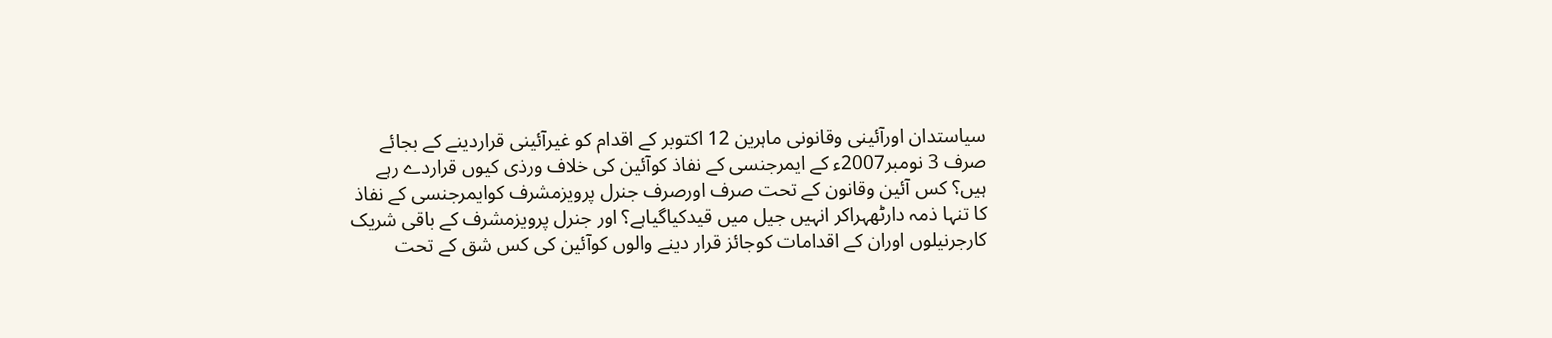سیاستدان اورآئینی وقانونی ماہرین 12 اکتوبر کے اقدام کو غیرآئینی قراردینے کے بجائے صرف 3 نومبر2007ء کے ایمرجنسی کے نفاذ کوآئین کی خلاف ورذی کیوں قراردے رہے ہیں؟ کس آئین وقانون کے تحت صرف اورصرف جنرل پرویزمشرف کوایمرجنسی کے نفاذ کا تنہا ذمہ دارٹھہراکر انہیں جیل میں قیدکیاگیاہے؟ اور جنرل پرویزمشرف کے باقی شریک کارجرنیلوں اوران کے اقدامات کوجائز قرار دینے والوں کوآئین کی کس شق کے تحت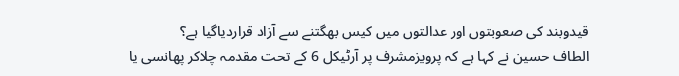قیدوبند کی صعوبتوں اور عدالتوں میں کیس بھگتنے سے آزاد قراردیاگیا ہے؟
الطاف حسین نے کہا ہے کہ پرویزمشرف پر آرٹیکل 6 کے تحت مقدمہ چلاکر پھانسی یا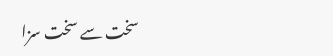سخت سے سخت سزا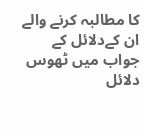کا مطالبہ کرنے والے ان کےدلائل کے جواب میں ٹھوس دلائل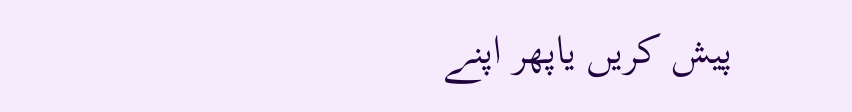پیش کریں یاپھر اپنے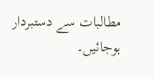مطالبات سے دستبردار ہوجائیں۔